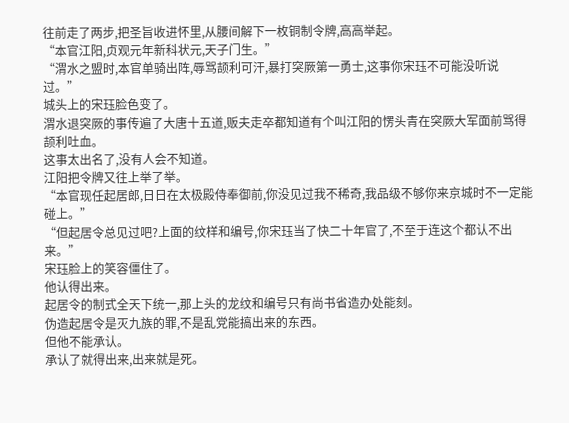往前走了两步,把圣旨收进怀里,从腰间解下一枚铜制令牌,高高举起。
“本官江阳,贞观元年新科状元,天子门生。”
“渭水之盟时,本官单骑出阵,辱骂颉利可汗,暴打突厥第一勇士,这事你宋珏不可能没听说过。”
城头上的宋珏脸色变了。
渭水退突厥的事传遍了大唐十五道,贩夫走卒都知道有个叫江阳的愣头青在突厥大军面前骂得颉利吐血。
这事太出名了,没有人会不知道。
江阳把令牌又往上举了举。
“本官现任起居郎,日日在太极殿侍奉御前,你没见过我不稀奇,我品级不够你来京城时不一定能碰上。”
“但起居令总见过吧?上面的纹样和编号,你宋珏当了快二十年官了,不至于连这个都认不出来。”
宋珏脸上的笑容僵住了。
他认得出来。
起居令的制式全天下统一,那上头的龙纹和编号只有尚书省造办处能刻。
伪造起居令是灭九族的罪,不是乱党能搞出来的东西。
但他不能承认。
承认了就得出来,出来就是死。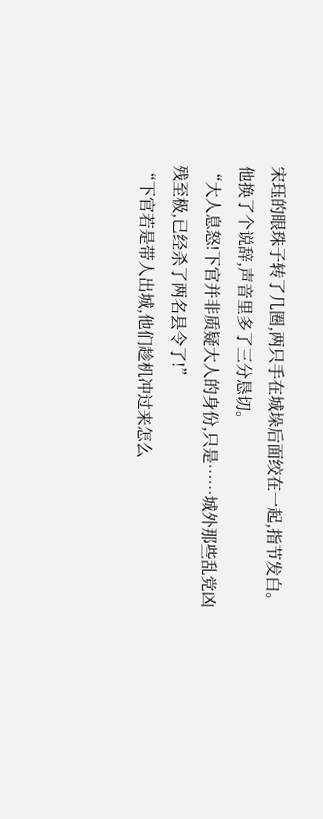宋珏的眼珠子转了几圈,两只手在城垛后面绞在一起,指节发白。他换了个说辞,声音里多了三分恳切。
“大人息怒!下官并非质疑大人的身份,只是……城外那些乱党凶残至极,已经杀了两名县令了!”
“下官若是带人出城,他们趁机冲过来怎么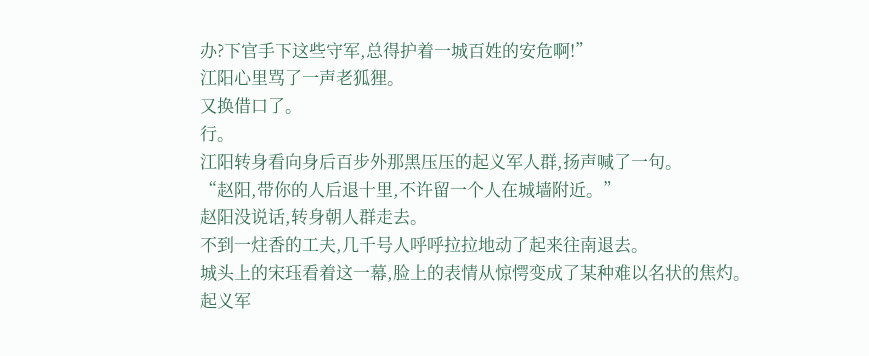办?下官手下这些守军,总得护着一城百姓的安危啊!”
江阳心里骂了一声老狐狸。
又换借口了。
行。
江阳转身看向身后百步外那黑压压的起义军人群,扬声喊了一句。
“赵阳,带你的人后退十里,不许留一个人在城墙附近。”
赵阳没说话,转身朝人群走去。
不到一炷香的工夫,几千号人呼呼拉拉地动了起来往南退去。
城头上的宋珏看着这一幕,脸上的表情从惊愕变成了某种难以名状的焦灼。
起义军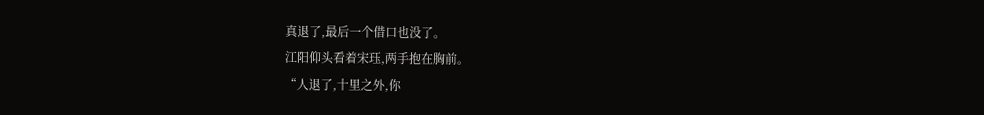真退了,最后一个借口也没了。
江阳仰头看着宋珏,两手抱在胸前。
“人退了,十里之外,你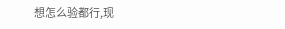想怎么验都行,现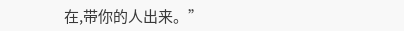在,带你的人出来。”